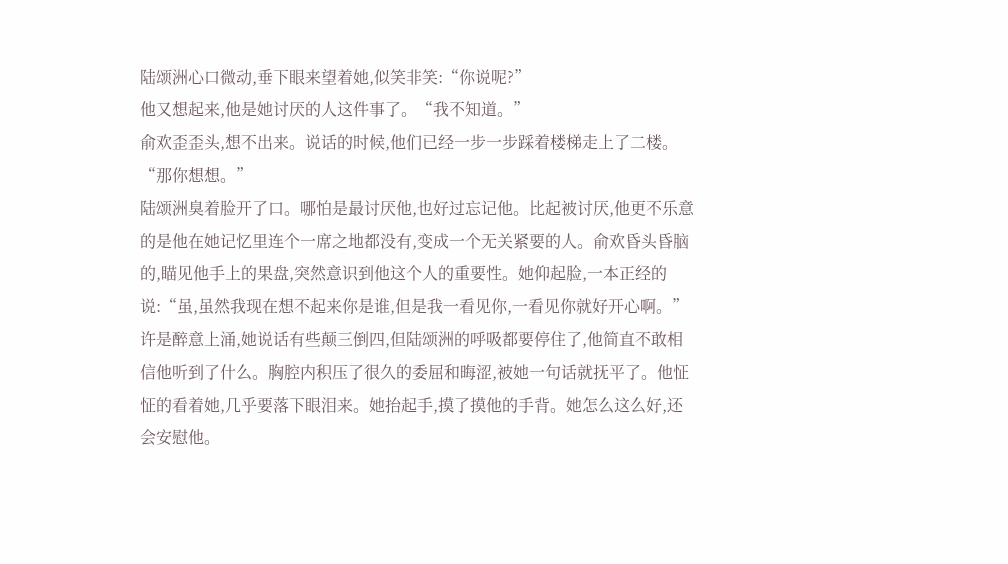陆颂洲心口微动,垂下眼来望着她,似笑非笑:“你说呢?”
他又想起来,他是她讨厌的人这件事了。“我不知道。”
俞欢歪歪头,想不出来。说话的时候,他们已经一步一步踩着楼梯走上了二楼。“那你想想。”
陆颂洲臭着脸开了口。哪怕是最讨厌他,也好过忘记他。比起被讨厌,他更不乐意的是他在她记忆里连个一席之地都没有,变成一个无关紧要的人。俞欢昏头昏脑的,瞄见他手上的果盘,突然意识到他这个人的重要性。她仰起脸,一本正经的说:“虽,虽然我现在想不起来你是谁,但是我一看见你,一看见你就好开心啊。”
许是醉意上涌,她说话有些颠三倒四,但陆颂洲的呼吸都要停住了,他简直不敢相信他听到了什么。胸腔内积压了很久的委屈和晦涩,被她一句话就抚平了。他怔怔的看着她,几乎要落下眼泪来。她抬起手,摸了摸他的手背。她怎么这么好,还会安慰他。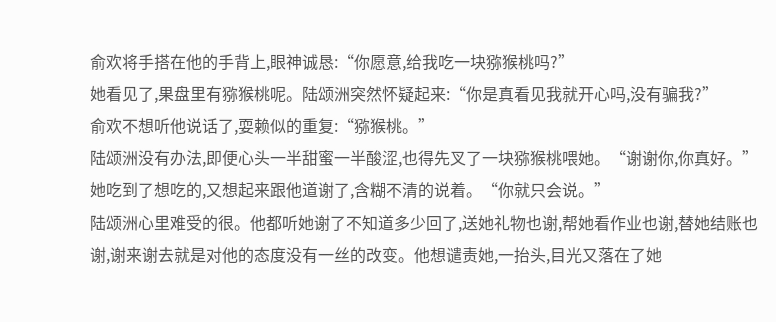俞欢将手搭在他的手背上,眼神诚恳:“你愿意,给我吃一块猕猴桃吗?”
她看见了,果盘里有猕猴桃呢。陆颂洲突然怀疑起来:“你是真看见我就开心吗,没有骗我?”
俞欢不想听他说话了,耍赖似的重复:“猕猴桃。”
陆颂洲没有办法,即便心头一半甜蜜一半酸涩,也得先叉了一块猕猴桃喂她。“谢谢你,你真好。”
她吃到了想吃的,又想起来跟他道谢了,含糊不清的说着。“你就只会说。”
陆颂洲心里难受的很。他都听她谢了不知道多少回了,送她礼物也谢,帮她看作业也谢,替她结账也谢,谢来谢去就是对他的态度没有一丝的改变。他想谴责她,一抬头,目光又落在了她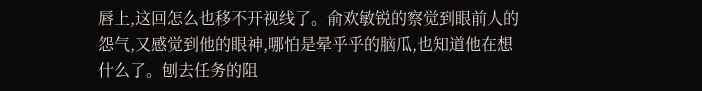唇上,这回怎么也移不开视线了。俞欢敏锐的察觉到眼前人的怨气,又感觉到他的眼神,哪怕是晕乎乎的脑瓜,也知道他在想什么了。刨去任务的阻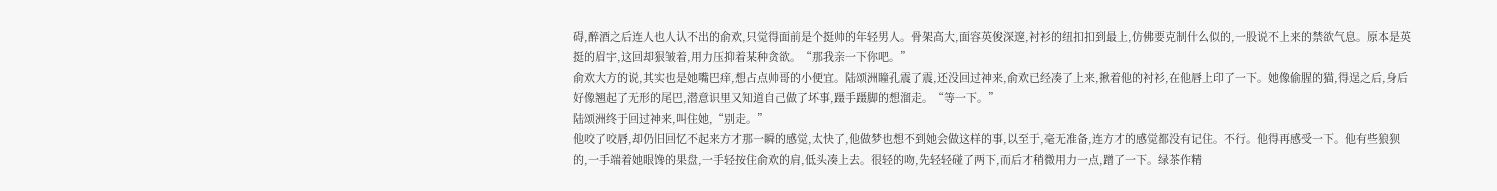碍,醉酒之后连人也人认不出的俞欢,只觉得面前是个挺帅的年轻男人。骨架高大,面容英俊深邃,衬衫的纽扣扣到最上,仿佛要克制什么似的,一股说不上来的禁欲气息。原本是英挺的眉宇,这回却狠皱着,用力压抑着某种贪欲。“那我亲一下你吧。”
俞欢大方的说,其实也是她嘴巴痒,想占点帅哥的小便宜。陆颂洲瞳孔震了震,还没回过神来,俞欢已经凑了上来,揪着他的衬衫,在他唇上印了一下。她像偷腥的猫,得逞之后,身后好像翘起了无形的尾巴,潜意识里又知道自己做了坏事,蹑手蹑脚的想溜走。“等一下。”
陆颂洲终于回过神来,叫住她,“别走。”
他咬了咬唇,却仍旧回忆不起来方才那一瞬的感觉,太快了,他做梦也想不到她会做这样的事,以至于,毫无准备,连方才的感觉都没有记住。不行。他得再感受一下。他有些狼狈的,一手端着她眼馋的果盘,一手轻按住俞欢的肩,低头凑上去。很轻的吻,先轻轻碰了两下,而后才稍微用力一点,蹭了一下。绿茶作精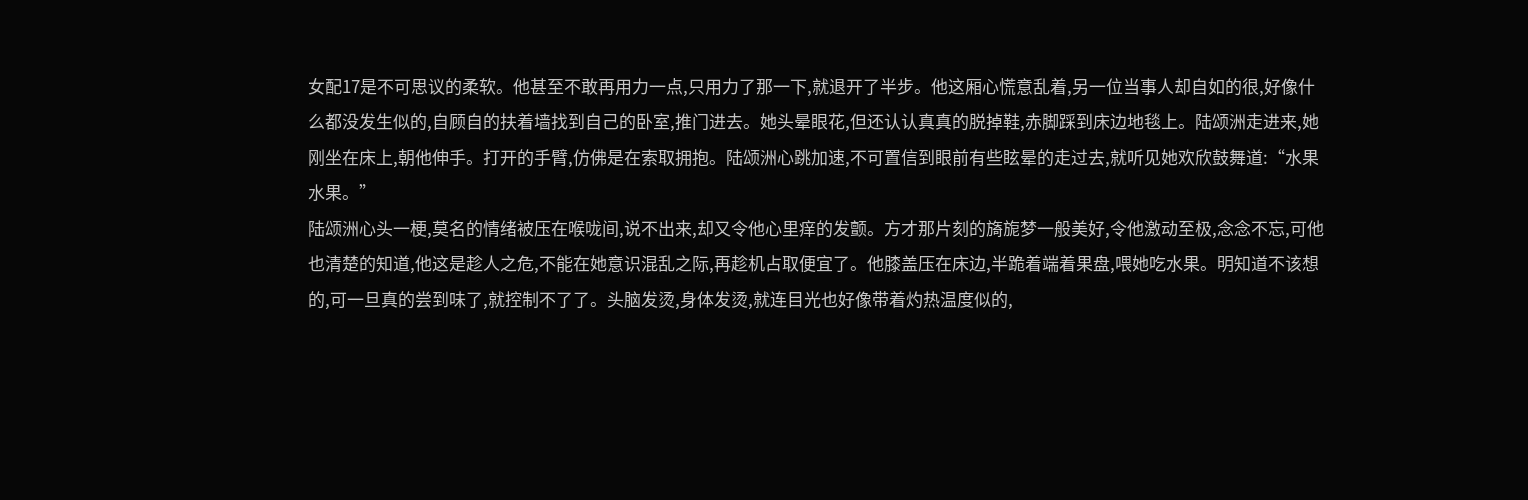女配17是不可思议的柔软。他甚至不敢再用力一点,只用力了那一下,就退开了半步。他这厢心慌意乱着,另一位当事人却自如的很,好像什么都没发生似的,自顾自的扶着墙找到自己的卧室,推门进去。她头晕眼花,但还认认真真的脱掉鞋,赤脚踩到床边地毯上。陆颂洲走进来,她刚坐在床上,朝他伸手。打开的手臂,仿佛是在索取拥抱。陆颂洲心跳加速,不可置信到眼前有些眩晕的走过去,就听见她欢欣鼓舞道:“水果水果。”
陆颂洲心头一梗,莫名的情绪被压在喉咙间,说不出来,却又令他心里痒的发颤。方才那片刻的旖旎梦一般美好,令他激动至极,念念不忘,可他也清楚的知道,他这是趁人之危,不能在她意识混乱之际,再趁机占取便宜了。他膝盖压在床边,半跪着端着果盘,喂她吃水果。明知道不该想的,可一旦真的尝到味了,就控制不了了。头脑发烫,身体发烫,就连目光也好像带着灼热温度似的,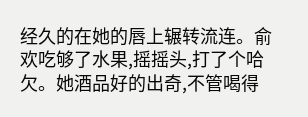经久的在她的唇上辗转流连。俞欢吃够了水果,摇摇头,打了个哈欠。她酒品好的出奇,不管喝得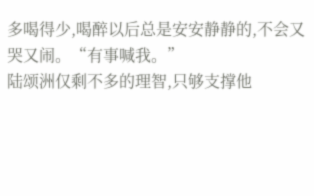多喝得少,喝醉以后总是安安静静的,不会又哭又闹。“有事喊我。”
陆颂洲仅剩不多的理智,只够支撑他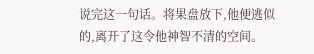说完这一句话。将果盘放下,他便逃似的,离开了这令他神智不清的空间。